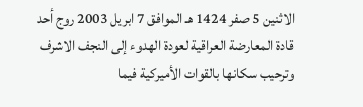الاثنين 5 صفر 1424 هـ الموافق 7 ابريل 2003 روج أحد قادة المعارضة العراقية لعودة الهدوء إلى النجف الاشرف وترحيب سكانها بالقوات الأميركية فيما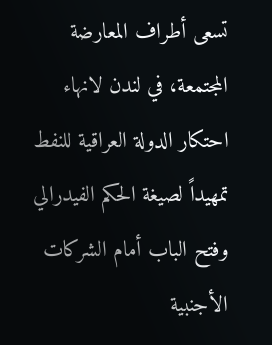تسعى أطراف المعارضة المجتمعة، في لندن لانهاء احتكار الدولة العراقية للنفط تمهيداً لصيغة الحكم الفيدرالي وفتح الباب أمام الشركات الأجنبية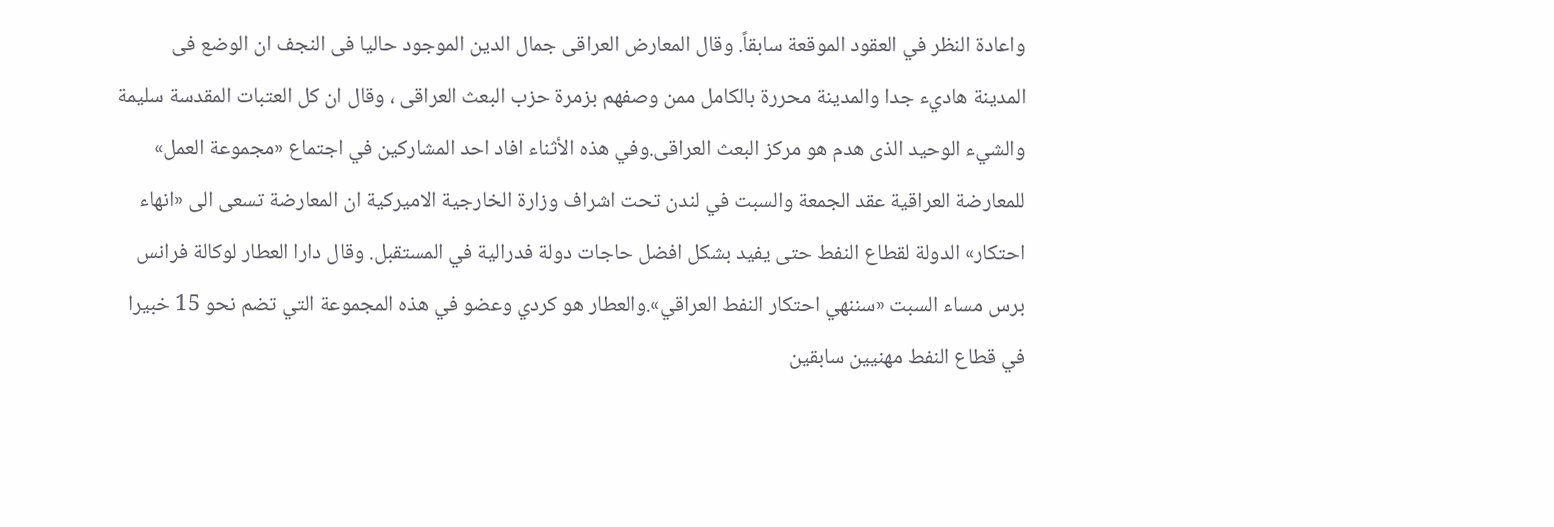واعادة النظر في العقود الموقعة سابقاً. وقال المعارض العراقى جمال الدين الموجود حاليا فى النجف ان الوضع فى المدينة هاديء جدا والمدينة محررة بالكامل ممن وصفهم بزمرة حزب البعث العراقى ، وقال ان كل العتبات المقدسة سليمة والشيء الوحيد الذى هدم هو مركز البعث العراقى.وفي هذه الأثناء افاد احد المشاركين في اجتماع «مجموعة العمل» للمعارضة العراقية عقد الجمعة والسبت في لندن تحت اشراف وزارة الخارجية الاميركية ان المعارضة تسعى الى «انهاء احتكار» الدولة لقطاع النفط حتى يفيد بشكل افضل حاجات دولة فدرالية في المستقبل. وقال دارا العطار لوكالة فرانس برس مساء السبت «سننهي احتكار النفط العراقي».والعطار هو كردي وعضو في هذه المجموعة التي تضم نحو 15 خبيرا في قطاع النفط مهنيين سابقين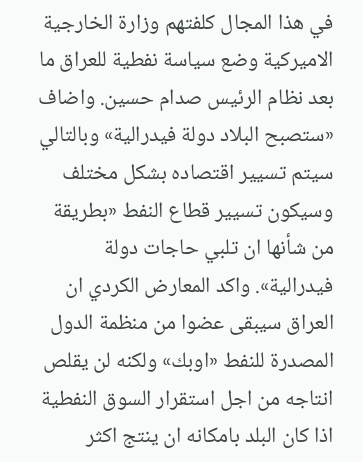في هذا المجال كلفتهم وزارة الخارجية الاميركية وضع سياسة نفطية للعراق ما بعد نظام الرئيس صدام حسين. واضاف «ستصبح البلاد دولة فيدرالية» وبالتالي سيتم تسيير اقتصاده بشكل مختلف وسيكون تسيير قطاع النفط «بطريقة من شأنها ان تلبي حاجات دولة فيدرالية». واكد المعارض الكردي ان العراق سيبقى عضوا من منظمة الدول المصدرة للنفط «اوبك» ولكنه لن يقلص انتاجه من اجل استقرار السوق النفطية اذا كان البلد بامكانه ان ينتج اكثر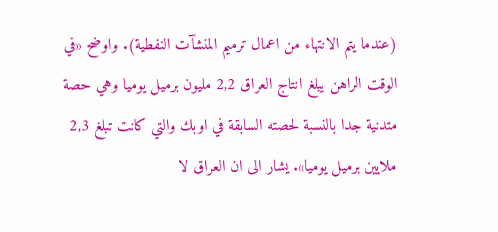(عندما يتم الانتهاء من اعمال ترميم المنشآت النفطية). واوضح «في الوقت الراهن يبلغ انتاج العراق 2,2 مليون برميل يوميا وهي حصة متدنية جدا بالنسبة لحصته السابقة في اوبك والتي كانت تبلغ 2,3 ملايين برميل يوميا». يشار الى ان العراق لا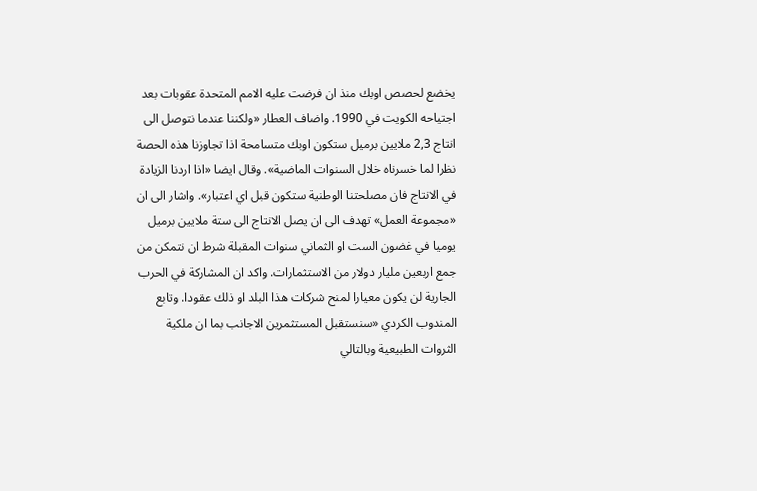يخضع لحصص اوبك منذ ان فرضت عليه الامم المتحدة عقوبات بعد اجتياحه الكويت في 1990. واضاف العطار «ولكننا عندما نتوصل الى انتاج 2,3 ملايين برميل ستكون اوبك متسامحة اذا تجاوزنا هذه الحصة نظرا لما خسرناه خلال السنوات الماضية». وقال ايضا «اذا اردنا الزيادة في الانتاج فان مصلحتنا الوطنية ستكون قبل اي اعتبار». واشار الى ان «مجموعة العمل» تهدف الى ان يصل الانتاج الى ستة ملايين برميل يوميا في غضون الست او الثماني سنوات المقبلة شرط ان نتمكن من جمع اربعين مليار دولار من الاستثمارات. واكد ان المشاركة في الحرب الجارية لن يكون معيارا لمنح شركات هذا البلد او ذلك عقودا. وتابع المندوب الكردي «سنستقبل المستثمرين الاجانب بما ان ملكية الثروات الطبيعية وبالتالي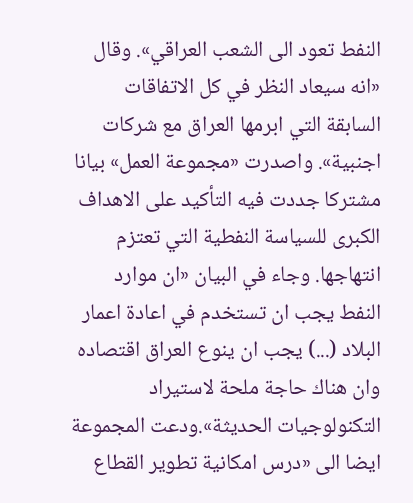النفط تعود الى الشعب العراقي». وقال «انه سيعاد النظر في كل الاتفاقات السابقة التي ابرمها العراق مع شركات اجنبية». واصدرت «مجموعة العمل» بيانا مشتركا جددت فيه التأكيد على الاهداف الكبرى للسياسة النفطية التي تعتزم انتهاجها. وجاء في البيان «ان موارد النفط يجب ان تستخدم في اعادة اعمار البلاد (...) يجب ان ينوع العراق اقتصاده وان هناك حاجة ملحة لاستيراد التكنولوجيات الحديثة».ودعت المجموعة ايضا الى «درس امكانية تطوير القطاع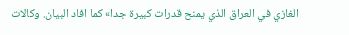الغازي في العراق الذي يمنح قدرات كبيرة جدا» كما افاد البيان. وكالات